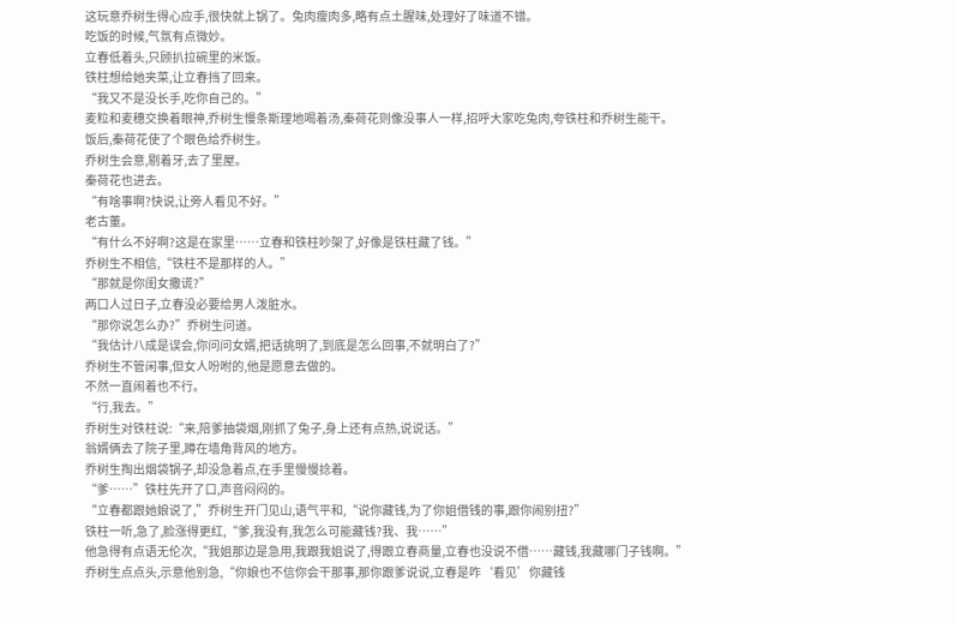这玩意乔树生得心应手,很快就上锅了。兔肉瘦肉多,略有点土腥味,处理好了味道不错。
吃饭的时候,气氛有点微妙。
立春低着头,只顾扒拉碗里的米饭。
铁柱想给她夹菜,让立春挡了回来。
“我又不是没长手,吃你自己的。”
麦粒和麦穗交换着眼神,乔树生慢条斯理地喝着汤,秦荷花则像没事人一样,招呼大家吃兔肉,夸铁柱和乔树生能干。
饭后,秦荷花使了个眼色给乔树生。
乔树生会意,剔着牙,去了里屋。
秦荷花也进去。
“有啥事啊?快说,让旁人看见不好。”
老古董。
“有什么不好啊?这是在家里……立春和铁柱吵架了,好像是铁柱藏了钱。”
乔树生不相信,“铁柱不是那样的人。”
“那就是你闺女撒谎?”
两口人过日子,立春没必要给男人泼脏水。
“那你说怎么办?”乔树生问道。
“我估计八成是误会,你问问女婿,把话挑明了,到底是怎么回事,不就明白了?”
乔树生不管闲事,但女人吩咐的,他是愿意去做的。
不然一直闹着也不行。
“行,我去。”
乔树生对铁柱说:“来,陪爹抽袋烟,刚抓了兔子,身上还有点热,说说话。”
翁婿俩去了院子里,蹲在墙角背风的地方。
乔树生掏出烟袋锅子,却没急着点,在手里慢慢捻着。
“爹……”铁柱先开了口,声音闷闷的。
“立春都跟她娘说了,”乔树生开门见山,语气平和,“说你藏钱,为了你姐借钱的事,跟你闹别扭?”
铁柱一听,急了,脸涨得更红,“爹,我没有,我怎么可能藏钱?我、我……”
他急得有点语无伦次,“我姐那边是急用,我跟我姐说了,得跟立春商量,立春也没说不借……藏钱,我藏哪门子钱啊。”
乔树生点点头,示意他别急,“你娘也不信你会干那事,那你跟爹说说,立春是咋‘看见’你藏钱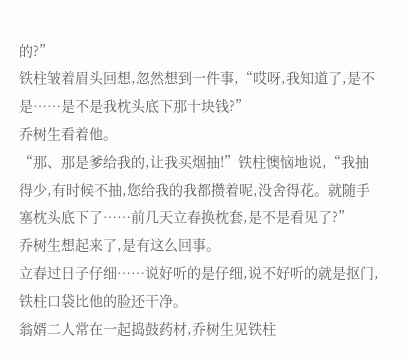的?”
铁柱皱着眉头回想,忽然想到一件事,“哎呀,我知道了,是不是……是不是我枕头底下那十块钱?”
乔树生看着他。
“那、那是爹给我的,让我买烟抽!”铁柱懊恼地说,“我抽得少,有时候不抽,您给我的我都攒着呢,没舍得花。就随手塞枕头底下了……前几天立春换枕套,是不是看见了?”
乔树生想起来了,是有这么回事。
立春过日子仔细……说好听的是仔细,说不好听的就是抠门,铁柱口袋比他的脸还干净。
翁婿二人常在一起捣鼓药材,乔树生见铁柱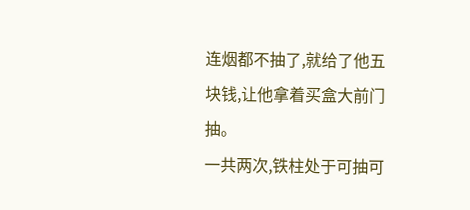连烟都不抽了,就给了他五块钱,让他拿着买盒大前门抽。
一共两次,铁柱处于可抽可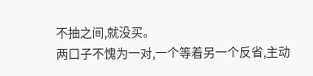不抽之间,就没买。
两口子不愧为一对,一个等着另一个反省,主动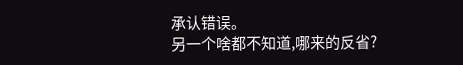承认错误。
另一个啥都不知道,哪来的反省?